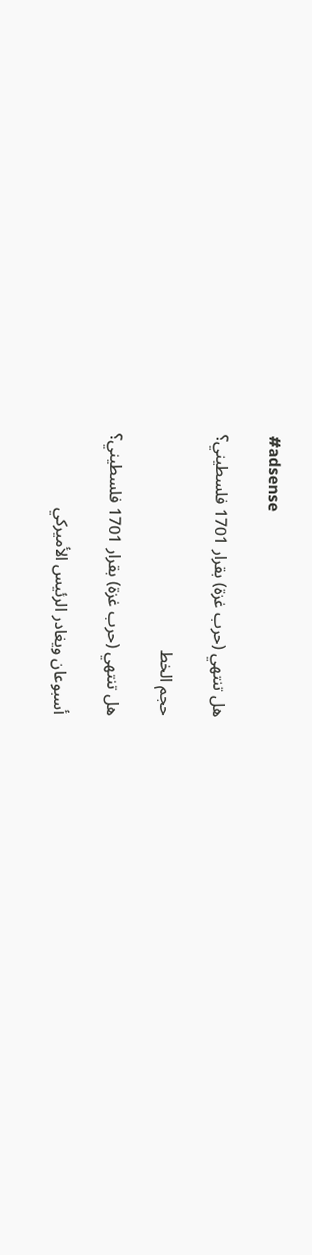#adsense

هل تنتهي (حرب غزة) بقرار 1701 فلسطيني؟

حجم الخط

هل تنتهي (حرب غزة) بقرار 1701 فلسطيني؟

أسبوعان ويغادر الرئيس الأميركي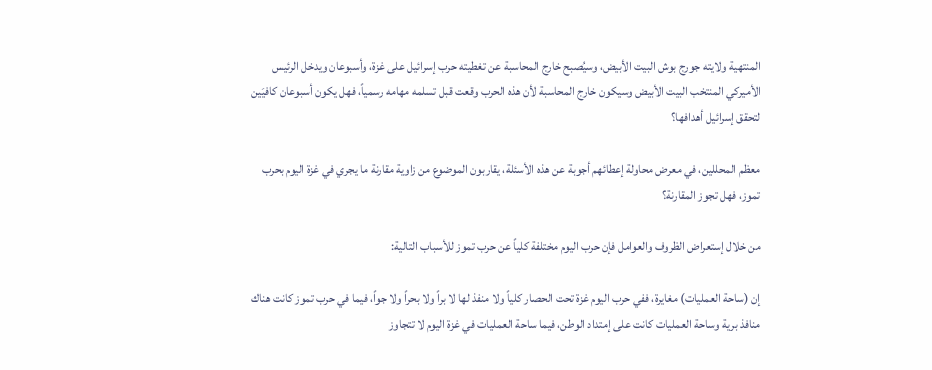المنتهية ولايته جورج بوش البيت الأبيض، وسيُصبح خارج المحاسبة عن تغطيته حرب إسرائيل على غزة، وأسبوعان ويدخل الرئيس الأميركي المنتخب البيت الأبيض وسيكون خارج المحاسبة لأن هذه الحرب وقعت قبل تسلمه مهامه رسمياً، فهل يكون أسبوعان كافيَين لتحقق إسرائيل أهدافها؟

معظم المحللين، في معرض محاولة إعطائهم أجوبة عن هذه الأسئلة، يقاربون الموضوع من زاوية مقارنة ما يجري في غزة اليوم بحرب تموز، فهل تجوز المقارنة؟

من خلال إستعراض الظروف والعوامل فإن حرب اليوم مختلفة كلياً عن حرب تموز للأسباب التالية:

إن (ساحة العمليات) مغايرة، ففي حرب اليوم غزة تحت الحصار كلياً ولا منفذ لها لا براً ولا بحراً ولا جواً، فيما في حرب تموز كانت هناك منافذ برية وساحة العمليات كانت على إمتداد الوطن، فيما ساحة العمليات في غزة اليوم لا تتجاوز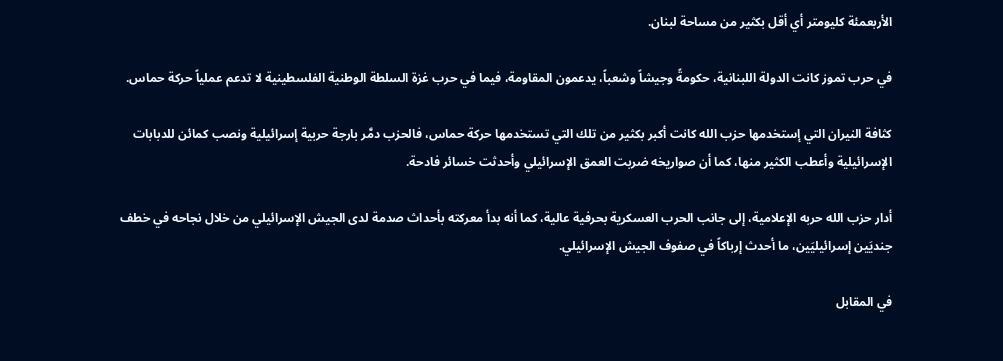الأربعمئة كليومتر أي أقل بكثير من مساحة لبنان.

في حرب تموز كانت الدولة اللبنانية، حكومةً وجيشاً وشعباً، يدعمون المقاومة، فيما في حرب غزة السلطة الوطنية الفلسطينية لا تدعم عملياً حركة حماس.

كثافة النيران التي إستخدمها حزب الله كانت أكبر بكثير من تلك التي تستخدمها حركة حماس، فالحزب دمَّر بارجة حربية إسرائيلية ونصب كمائن للدبابات الإسرائيلية وأعطب الكثير منها، كما أن صواريخه ضربت العمق الإسرائيلي وأحدثت خسائر فادحة.

أدار حزب الله حربه الإعلامية، إلى جانب الحرب العسكرية بحرفية عالية، كما أنه بدأ معركته بأحداث صدمة لدى الجيش الإسرائيلي من خلال نجاحه في خطف جنديَين إسرائيليَين، ما أحدث إرباكاً في صفوف الجيش الإسرائيلي.

في المقابل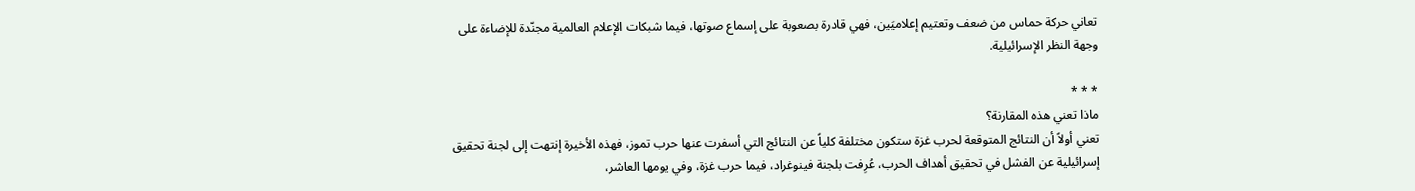تعاني حركة حماس من ضعف وتعتيم إعلاميَين، فهي قادرة بصعوبة على إسماع صوتها، فيما شبكات الإعلام العالمية مجنّدة للإضاءة على وجهة النظر الإسرائيلية.

* * *
ماذا تعني هذه المقارنة؟
تعني أولاً أن النتائج المتوقعة لحرب غزة ستكون مختلفة كلياً عن النتائج التي أسفرت عنها حرب تموز، فهذه الأخيرة إنتهت إلى لجنة تحقيق إسرائيلية عن الفشل في تحقيق أهداف الحرب، عُرِفت بلجنة فينوغراد، فيما حرب غزة، وفي يومها العاشر،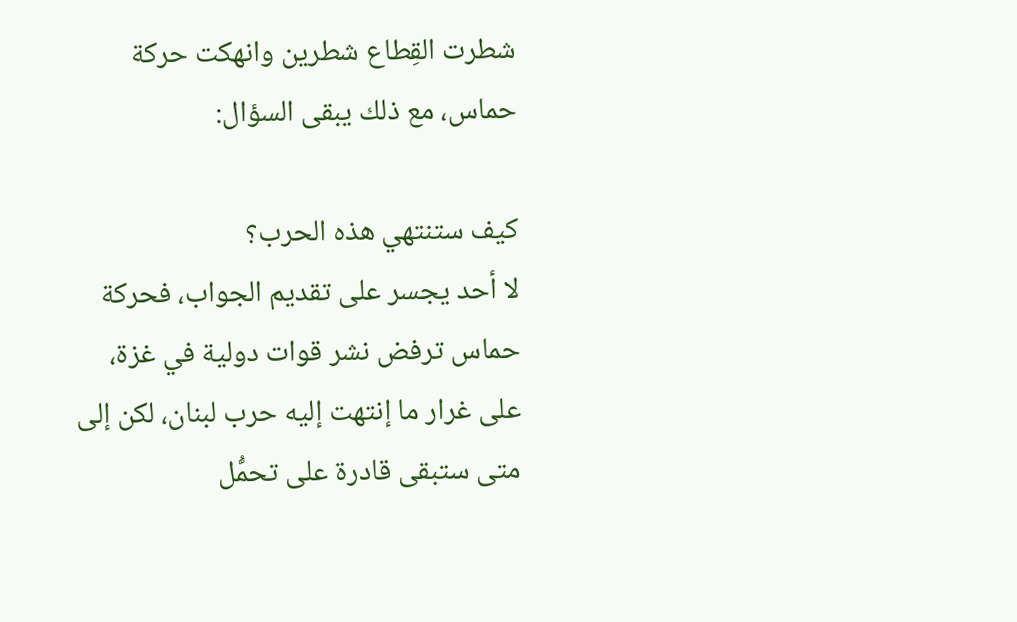شطرت القِطاع شطرين وانهكت حركة حماس، مع ذلك يبقى السؤال:

كيف ستنتهي هذه الحرب؟
لا أحد يجسر على تقديم الجواب، فحركة حماس ترفض نشر قوات دولية في غزة، على غرار ما إنتهت إليه حرب لبنان، لكن إلى متى ستبقى قادرة على تحمُّل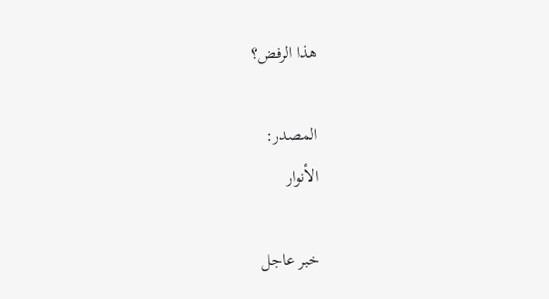هذا الرفض؟

المصدر:
الأنوار

خبر عاجل